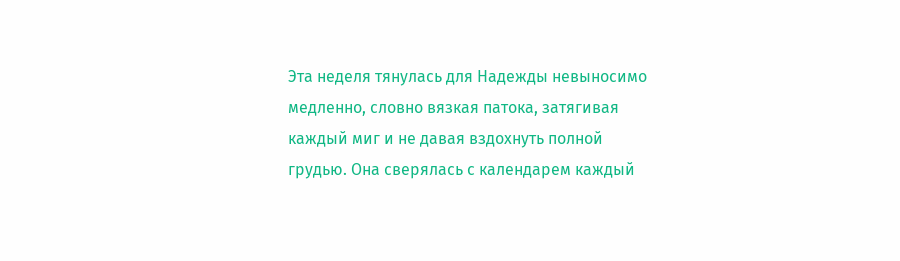Эта неделя тянулась для Надежды невыносимо медленно, словно вязкая патока, затягивая каждый миг и не давая вздохнуть полной грудью. Она сверялась с календарем каждый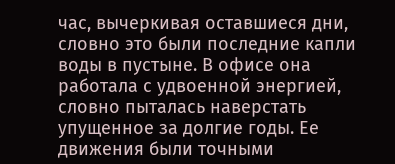час, вычеркивая оставшиеся дни, словно это были последние капли воды в пустыне. В офисе она работала с удвоенной энергией, словно пыталась наверстать упущенное за долгие годы. Ее движения были точными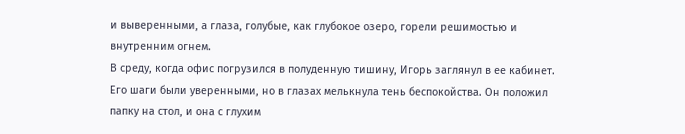и выверенными, а глаза, голубые, как глубокое озеро, горели решимостью и внутренним огнем.
В среду, когда офис погрузился в полуденную тишину, Игорь заглянул в ее кабинет. Его шаги были уверенными, но в глазах мелькнула тень беспокойства. Он положил папку на стол, и она с глухим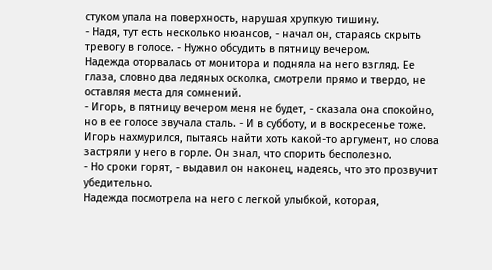стуком упала на поверхность, нарушая хрупкую тишину.
- Надя, тут есть несколько нюансов, - начал он, стараясь скрыть тревогу в голосе. - Нужно обсудить в пятницу вечером.
Надежда оторвалась от монитора и подняла на него взгляд. Ее глаза, словно два ледяных осколка, смотрели прямо и твердо, не оставляя места для сомнений.
- Игорь, в пятницу вечером меня не будет, - сказала она спокойно, но в ее голосе звучала сталь. - И в субботу, и в воскресенье тоже.
Игорь нахмурился, пытаясь найти хоть какой-то аргумент, но слова застряли у него в горле. Он знал, что спорить бесполезно.
- Но сроки горят, - выдавил он наконец, надеясь, что это прозвучит убедительно.
Надежда посмотрела на него с легкой улыбкой, которая,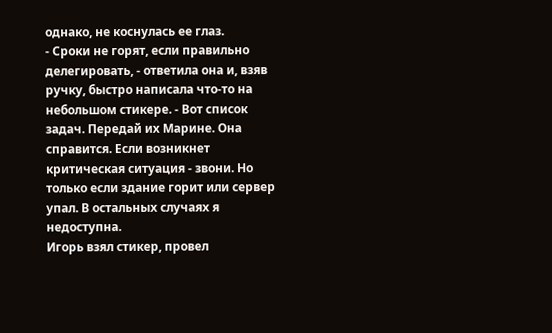однако, не коснулась ее глаз.
- Сроки не горят, если правильно делегировать, - ответила она и, взяв ручку, быстро написала что-то на небольшом стикере. - Вот список задач. Передай их Марине. Она справится. Если возникнет критическая ситуация - звони. Но только если здание горит или сервер упал. В остальных случаях я недоступна.
Игорь взял стикер, провел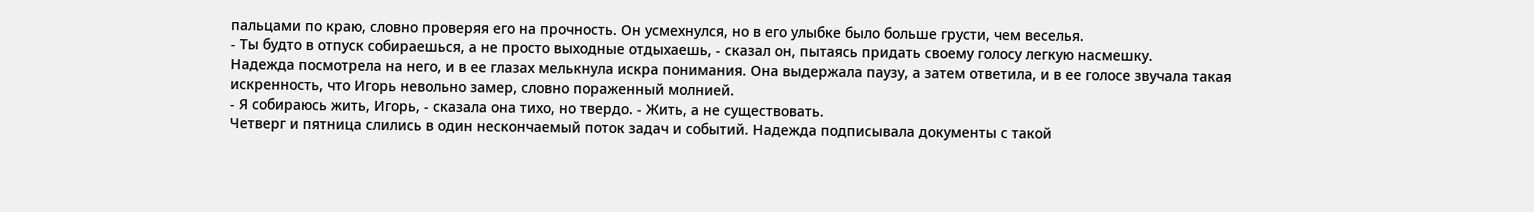пальцами по краю, словно проверяя его на прочность. Он усмехнулся, но в его улыбке было больше грусти, чем веселья.
- Ты будто в отпуск собираешься, а не просто выходные отдыхаешь, - сказал он, пытаясь придать своему голосу легкую насмешку.
Надежда посмотрела на него, и в ее глазах мелькнула искра понимания. Она выдержала паузу, а затем ответила, и в ее голосе звучала такая искренность, что Игорь невольно замер, словно пораженный молнией.
- Я собираюсь жить, Игорь, - сказала она тихо, но твердо. - Жить, а не существовать.
Четверг и пятница слились в один нескончаемый поток задач и событий. Надежда подписывала документы с такой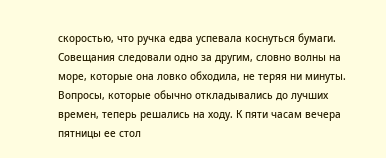скоростью, что ручка едва успевала коснуться бумаги. Совещания следовали одно за другим, словно волны на море, которые она ловко обходила, не теряя ни минуты. Вопросы, которые обычно откладывались до лучших времен, теперь решались на ходу. К пяти часам вечера пятницы ее стол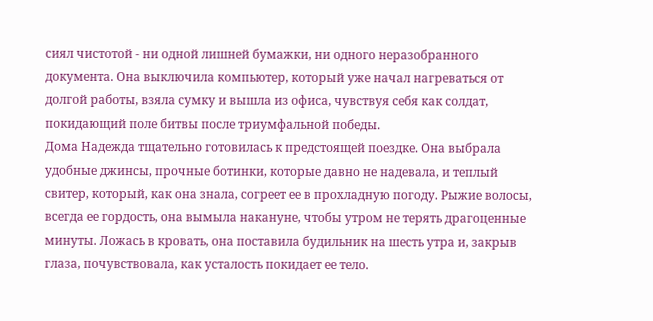сиял чистотой - ни одной лишней бумажки, ни одного неразобранного документа. Она выключила компьютер, который уже начал нагреваться от долгой работы, взяла сумку и вышла из офиса, чувствуя себя как солдат, покидающий поле битвы после триумфальной победы.
Дома Надежда тщательно готовилась к предстоящей поездке. Она выбрала удобные джинсы, прочные ботинки, которые давно не надевала, и теплый свитер, который, как она знала, согреет ее в прохладную погоду. Рыжие волосы, всегда ее гордость, она вымыла накануне, чтобы утром не терять драгоценные минуты. Ложась в кровать, она поставила будильник на шесть утра и, закрыв глаза, почувствовала, как усталость покидает ее тело.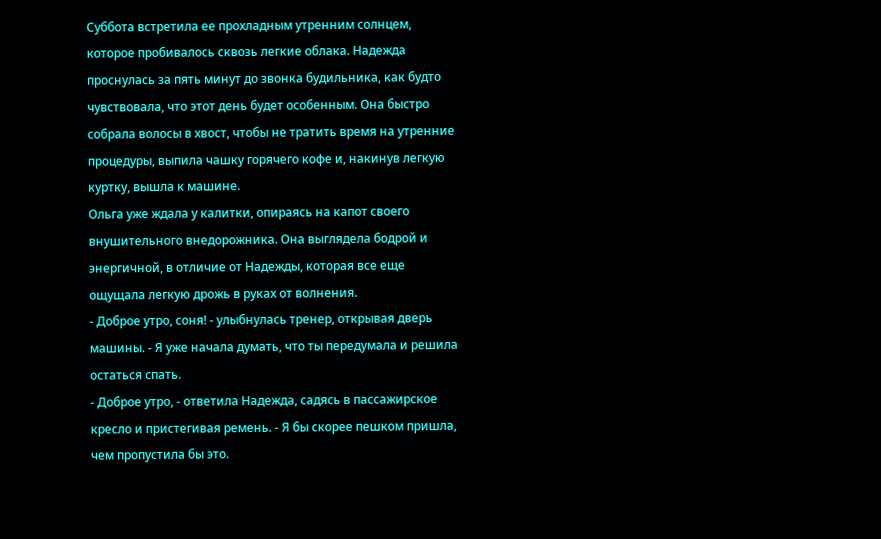Суббота встретила ее прохладным утренним солнцем, которое пробивалось сквозь легкие облака. Надежда проснулась за пять минут до звонка будильника, как будто чувствовала, что этот день будет особенным. Она быстро собрала волосы в хвост, чтобы не тратить время на утренние процедуры, выпила чашку горячего кофе и, накинув легкую куртку, вышла к машине.
Ольга уже ждала у калитки, опираясь на капот своего внушительного внедорожника. Она выглядела бодрой и энергичной, в отличие от Надежды, которая все еще ощущала легкую дрожь в руках от волнения.
- Доброе утро, соня! - улыбнулась тренер, открывая дверь машины. - Я уже начала думать, что ты передумала и решила остаться спать.
- Доброе утро, - ответила Надежда, садясь в пассажирское кресло и пристегивая ремень. - Я бы скорее пешком пришла, чем пропустила бы это.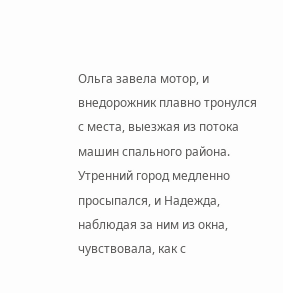Ольга завела мотор, и внедорожник плавно тронулся с места, выезжая из потока машин спального района. Утренний город медленно просыпался, и Надежда, наблюдая за ним из окна, чувствовала, как с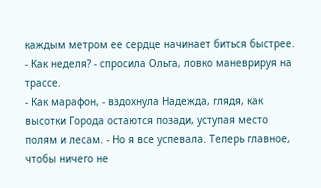каждым метром ее сердце начинает биться быстрее.
- Как неделя? - спросила Ольга, ловко маневрируя на трассе.
- Как марафон, - вздохнула Надежда, глядя, как высотки Города остаются позади, уступая место полям и лесам. - Но я все успевала. Теперь главное, чтобы ничего не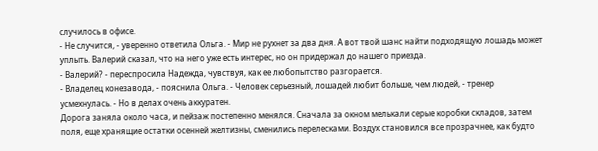случилось в офисе.
- Не случится, - уверенно ответила Ольга. - Мир не рухнет за два дня. А вот твой шанс найти подходящую лошадь может уплыть. Валерий сказал, что на него уже есть интерес, но он придержал до нашего приезда.
- Валерий? - переспросила Надежда, чувствуя, как ее любопытство разгорается.
- Владелец конезавода, - пояснила Ольга. - Человек серьезный, лошадей любит больше, чем людей, - тренер усмехнулась. - Но в делах очень аккуратен.
Дорога заняла около часа, и пейзаж постепенно менялся. Сначала за окном мелькали серые коробки складов, затем поля, еще хранящие остатки осенней желтизны, сменились перелесками. Воздух становился все прозрачнее, как будто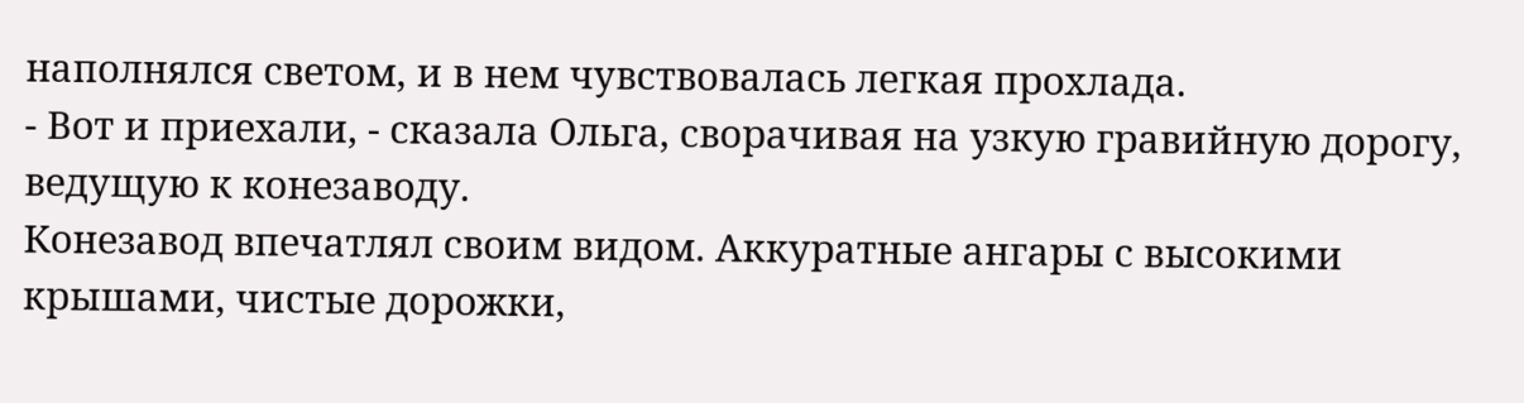наполнялся светом, и в нем чувствовалась легкая прохлада.
- Вот и приехали, - сказала Ольга, сворачивая на узкую гравийную дорогу, ведущую к конезаводу.
Конезавод впечатлял своим видом. Аккуратные ангары с высокими крышами, чистые дорожки,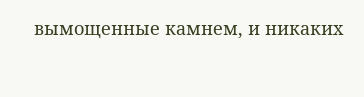вымощенные камнем, и никаких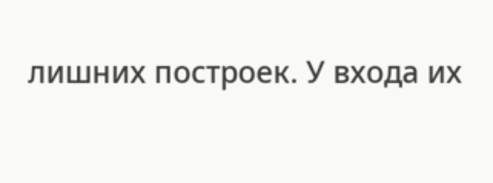лишних построек. У входа их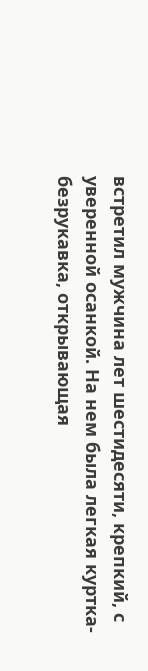встретил мужчина лет шестидесяти, крепкий, с уверенной осанкой. На нем была легкая куртка-безрукавка, открывающая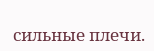сильные плечи.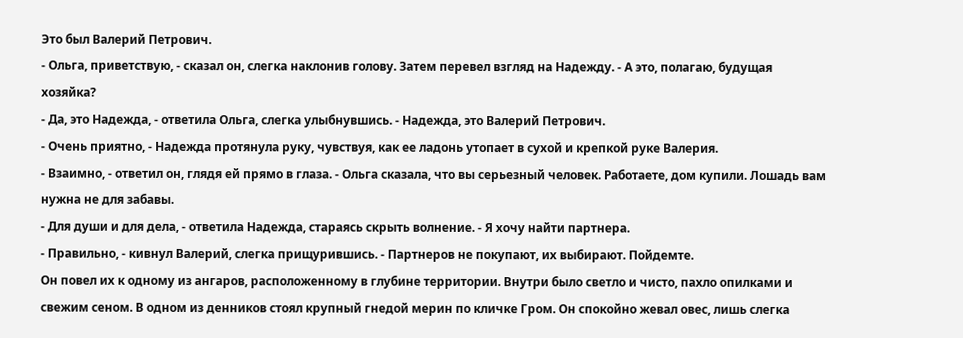Это был Валерий Петрович.
- Ольга, приветствую, - сказал он, слегка наклонив голову. Затем перевел взгляд на Надежду. - А это, полагаю, будущая хозяйка?
- Да, это Надежда, - ответила Ольга, слегка улыбнувшись. - Надежда, это Валерий Петрович.
- Очень приятно, - Надежда протянула руку, чувствуя, как ее ладонь утопает в сухой и крепкой руке Валерия.
- Взаимно, - ответил он, глядя ей прямо в глаза. - Ольга сказала, что вы серьезный человек. Работаете, дом купили. Лошадь вам нужна не для забавы.
- Для души и для дела, - ответила Надежда, стараясь скрыть волнение. - Я хочу найти партнера.
- Правильно, - кивнул Валерий, слегка прищурившись. - Партнеров не покупают, их выбирают. Пойдемте.
Он повел их к одному из ангаров, расположенному в глубине территории. Внутри было светло и чисто, пахло опилками и свежим сеном. В одном из денников стоял крупный гнедой мерин по кличке Гром. Он спокойно жевал овес, лишь слегка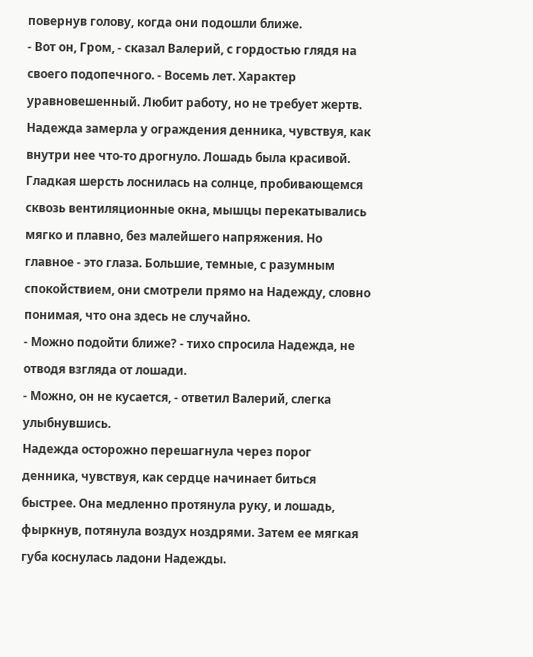повернув голову, когда они подошли ближе.
- Вот он, Гром, - сказал Валерий, с гордостью глядя на своего подопечного. - Восемь лет. Характер уравновешенный. Любит работу, но не требует жертв.
Надежда замерла у ограждения денника, чувствуя, как внутри нее что-то дрогнуло. Лошадь была красивой. Гладкая шерсть лоснилась на солнце, пробивающемся сквозь вентиляционные окна, мышцы перекатывались мягко и плавно, без малейшего напряжения. Но главное - это глаза. Большие, темные, с разумным спокойствием, они смотрели прямо на Надежду, словно понимая, что она здесь не случайно.
- Можно подойти ближе? - тихо спросила Надежда, не отводя взгляда от лошади.
- Можно, он не кусается, - ответил Валерий, слегка улыбнувшись.
Надежда осторожно перешагнула через порог денника, чувствуя, как сердце начинает биться быстрее. Она медленно протянула руку, и лошадь, фыркнув, потянула воздух ноздрями. Затем ее мягкая губа коснулась ладони Надежды.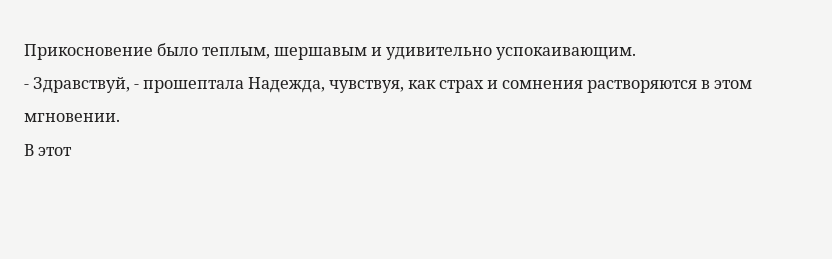Прикосновение было теплым, шершавым и удивительно успокаивающим.
- Здравствуй, - прошептала Надежда, чувствуя, как страх и сомнения растворяются в этом мгновении.
В этот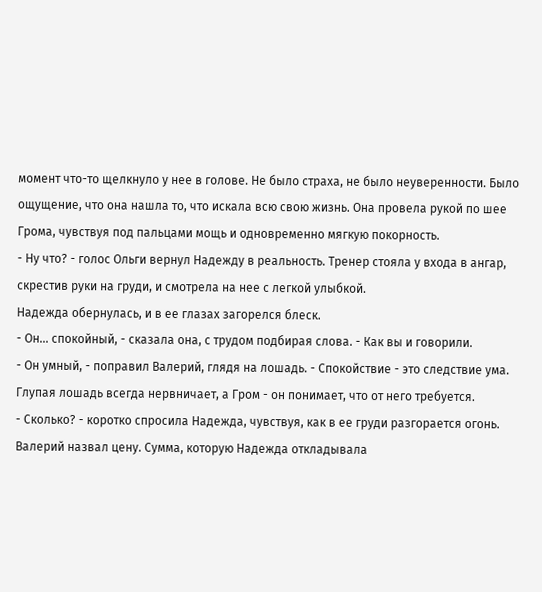момент что-то щелкнуло у нее в голове. Не было страха, не было неуверенности. Было ощущение, что она нашла то, что искала всю свою жизнь. Она провела рукой по шее Грома, чувствуя под пальцами мощь и одновременно мягкую покорность.
- Ну что? - голос Ольги вернул Надежду в реальность. Тренер стояла у входа в ангар, скрестив руки на груди, и смотрела на нее с легкой улыбкой.
Надежда обернулась, и в ее глазах загорелся блеск.
- Он... спокойный, - сказала она, с трудом подбирая слова. - Как вы и говорили.
- Он умный, - поправил Валерий, глядя на лошадь. - Спокойствие - это следствие ума. Глупая лошадь всегда нервничает, а Гром - он понимает, что от него требуется.
- Сколько? - коротко спросила Надежда, чувствуя, как в ее груди разгорается огонь.
Валерий назвал цену. Сумма, которую Надежда откладывала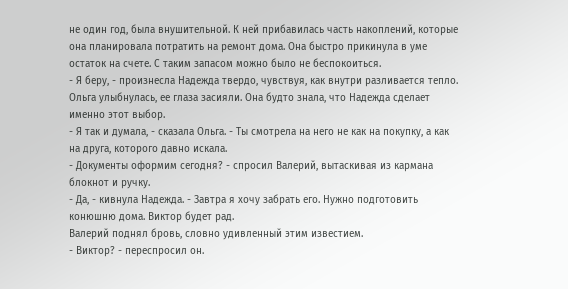не один год, была внушительной. К ней прибавилась часть накоплений, которые она планировала потратить на ремонт дома. Она быстро прикинула в уме остаток на счете. С таким запасом можно было не беспокоиться.
- Я беру, - произнесла Надежда твердо, чувствуя, как внутри разливается тепло.
Ольга улыбнулась, ее глаза засияли. Она будто знала, что Надежда сделает именно этот выбор.
- Я так и думала, - сказала Ольга. - Ты смотрела на него не как на покупку, а как на друга, которого давно искала.
- Документы оформим сегодня? - спросил Валерий, вытаскивая из кармана блокнот и ручку.
- Да, - кивнула Надежда. - Завтра я хочу забрать его. Нужно подготовить конюшню дома. Виктор будет рад.
Валерий поднял бровь, словно удивленный этим известием.
- Виктор? - переспросил он.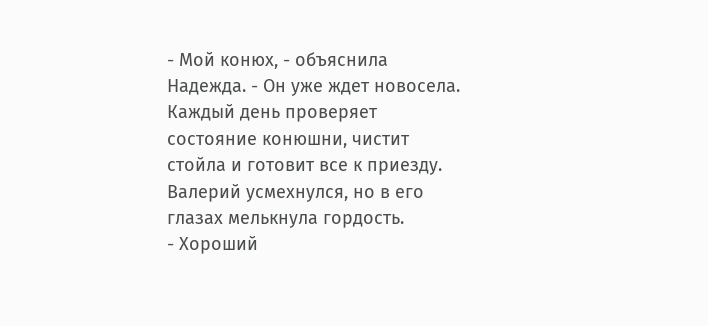- Мой конюх, - объяснила Надежда. - Он уже ждет новосела. Каждый день проверяет состояние конюшни, чистит стойла и готовит все к приезду.
Валерий усмехнулся, но в его глазах мелькнула гордость.
- Хороший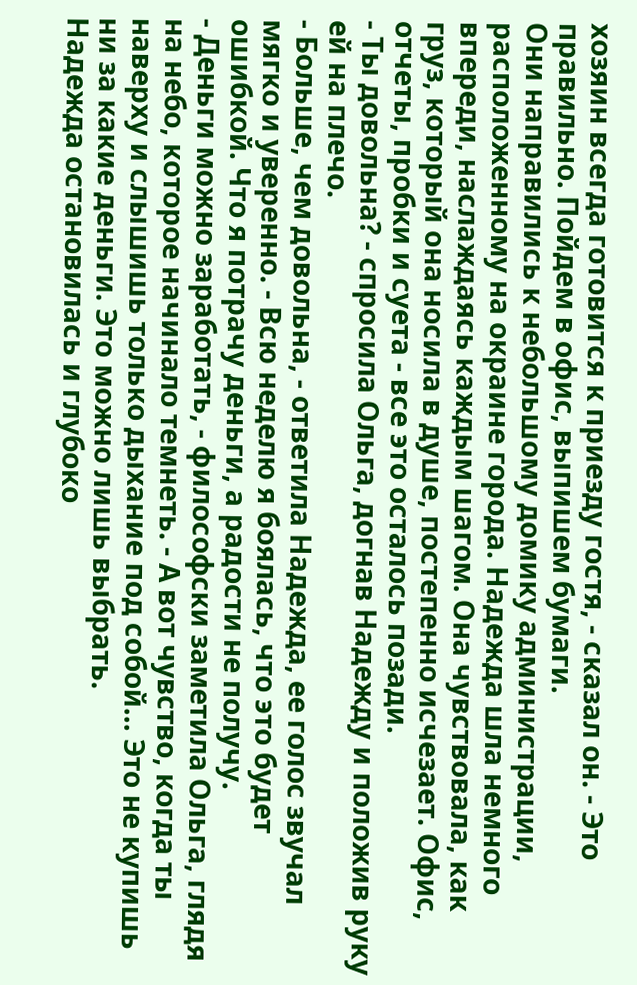хозяин всегда готовится к приезду гостя, - сказал он. - Это правильно. Пойдем в офис, выпишем бумаги.
Они направились к небольшому домику администрации, расположенному на окраине города. Надежда шла немного впереди, наслаждаясь каждым шагом. Она чувствовала, как груз, который она носила в душе, постепенно исчезает. Офис, отчеты, пробки и суета - все это осталось позади.
- Ты довольна? - спросила Ольга, догнав Надежду и положив руку ей на плечо.
- Больше, чем довольна, - ответила Надежда, ее голос звучал мягко и уверенно. - Всю неделю я боялась, что это будет ошибкой. Что я потрачу деньги, а радости не получу.
- Деньги можно заработать, - философски заметила Ольга, глядя на небо, которое начинало темнеть. - А вот чувство, когда ты наверху и слышишь только дыхание под собой... Это не купишь ни за какие деньги. Это можно лишь выбрать.
Надежда остановилась и глубоко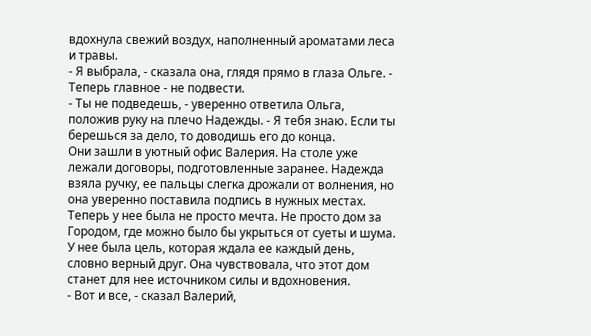вдохнула свежий воздух, наполненный ароматами леса и травы.
- Я выбрала, - сказала она, глядя прямо в глаза Ольге. - Теперь главное - не подвести.
- Ты не подведешь, - уверенно ответила Ольга, положив руку на плечо Надежды. - Я тебя знаю. Если ты берешься за дело, то доводишь его до конца.
Они зашли в уютный офис Валерия. На столе уже лежали договоры, подготовленные заранее. Надежда взяла ручку, ее пальцы слегка дрожали от волнения, но она уверенно поставила подпись в нужных местах.
Теперь у нее была не просто мечта. Не просто дом за Городом, где можно было бы укрыться от суеты и шума. У нее была цель, которая ждала ее каждый день, словно верный друг. Она чувствовала, что этот дом станет для нее источником силы и вдохновения.
- Вот и все, - сказал Валерий,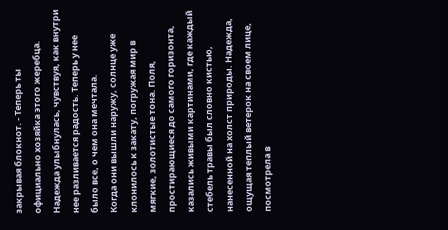закрывая блокнот. - Теперь ты официально хозяйка этого жеребца.
Надежда улыбнулась, чувствуя, как внутри нее разливается радость. Теперь у нее было все, о чем она мечтала.
Когда они вышли наружу, солнце уже клонилось к закату, погружая мир в мягкие, золотистые тона. Поля, простирающиеся до самого горизонта, казались живыми картинами, где каждый стебель травы был словно кистью, нанесенной на холст природы. Надежда, ощущая теплый ветерок на своем лице, посмотрела в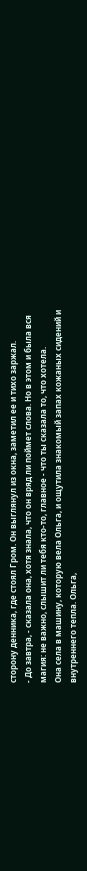сторону денника, где стоял Гром. Он выглянул из окна, заметил ее и тихо заржал.
- До завтра, - сказала она, хотя знала, что он вряд ли поймет слова. Но в этом и была вся магия: не важно, слышит ли тебя кто-то, главное - что ты сказала то, что хотела.
Она села в машину, которую вела Ольга, и ощутила знакомый запах кожаных сидений и внутреннего тепла. Ольга,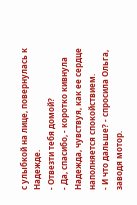с улыбкой на лице, повернулась к Надежде.
- Отвезти тебя домой?
- Да, спасибо, - коротко кивнула Надежда, чувствуя, как ее сердце наполняется спокойствием.
- И что дальше? - спросила Ольга, заводя мотор.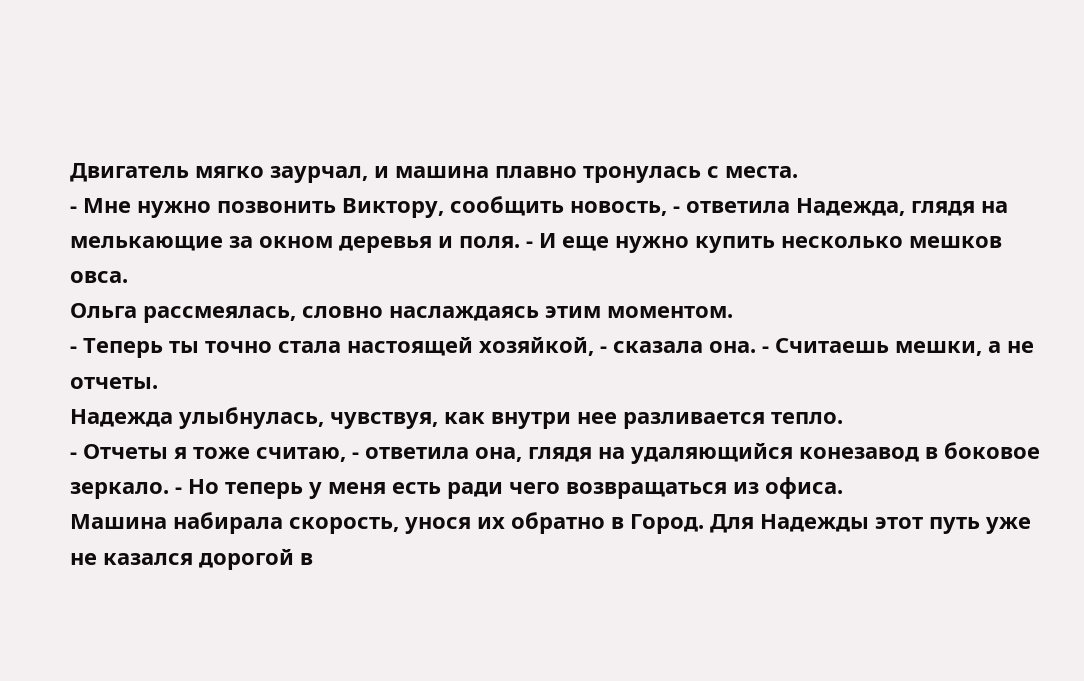Двигатель мягко заурчал, и машина плавно тронулась с места.
- Мне нужно позвонить Виктору, сообщить новость, - ответила Надежда, глядя на мелькающие за окном деревья и поля. - И еще нужно купить несколько мешков овса.
Ольга рассмеялась, словно наслаждаясь этим моментом.
- Теперь ты точно стала настоящей хозяйкой, - сказала она. - Считаешь мешки, а не отчеты.
Надежда улыбнулась, чувствуя, как внутри нее разливается тепло.
- Отчеты я тоже считаю, - ответила она, глядя на удаляющийся конезавод в боковое зеркало. - Но теперь у меня есть ради чего возвращаться из офиса.
Машина набирала скорость, унося их обратно в Город. Для Надежды этот путь уже не казался дорогой в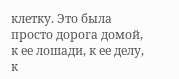клетку. Это была просто дорога домой, к ее лошади, к ее делу, к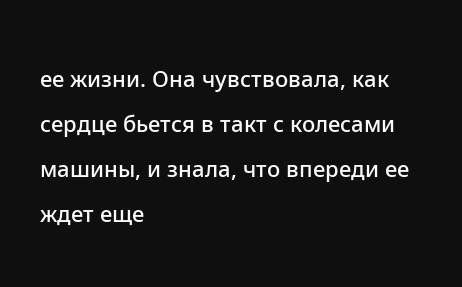ее жизни. Она чувствовала, как сердце бьется в такт с колесами машины, и знала, что впереди ее ждет еще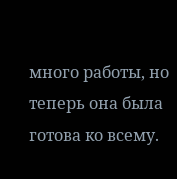много работы, но теперь она была готова ко всему.